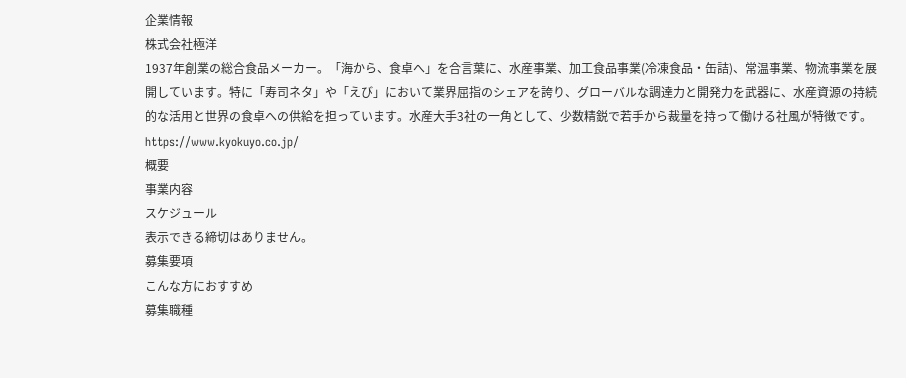企業情報
株式会社極洋
1937年創業の総合食品メーカー。「海から、食卓へ」を合言葉に、水産事業、加工食品事業(冷凍食品・缶詰)、常温事業、物流事業を展開しています。特に「寿司ネタ」や「えび」において業界屈指のシェアを誇り、グローバルな調達力と開発力を武器に、水産資源の持続的な活用と世界の食卓への供給を担っています。水産大手3社の一角として、少数精鋭で若手から裁量を持って働ける社風が特徴です。
https://www.kyokuyo.co.jp/
概要
事業内容
スケジュール
表示できる締切はありません。
募集要項
こんな方におすすめ
募集職種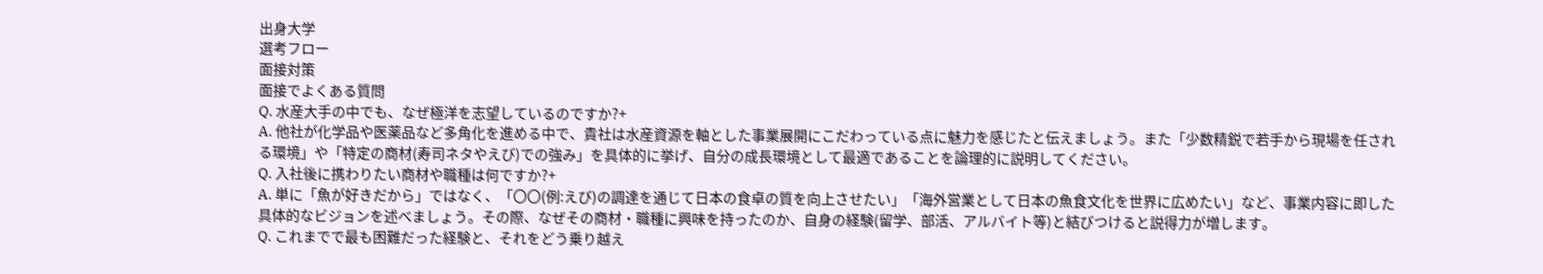出身大学
選考フロー
面接対策
面接でよくある質問
Q. 水産大手の中でも、なぜ極洋を志望しているのですか?+
A. 他社が化学品や医薬品など多角化を進める中で、貴社は水産資源を軸とした事業展開にこだわっている点に魅力を感じたと伝えましょう。また「少数精鋭で若手から現場を任される環境」や「特定の商材(寿司ネタやえび)での強み」を具体的に挙げ、自分の成長環境として最適であることを論理的に説明してください。
Q. 入社後に携わりたい商材や職種は何ですか?+
A. 単に「魚が好きだから」ではなく、「〇〇(例:えび)の調達を通じて日本の食卓の質を向上させたい」「海外営業として日本の魚食文化を世界に広めたい」など、事業内容に即した具体的なビジョンを述べましょう。その際、なぜその商材・職種に興味を持ったのか、自身の経験(留学、部活、アルバイト等)と結びつけると説得力が増します。
Q. これまでで最も困難だった経験と、それをどう乗り越え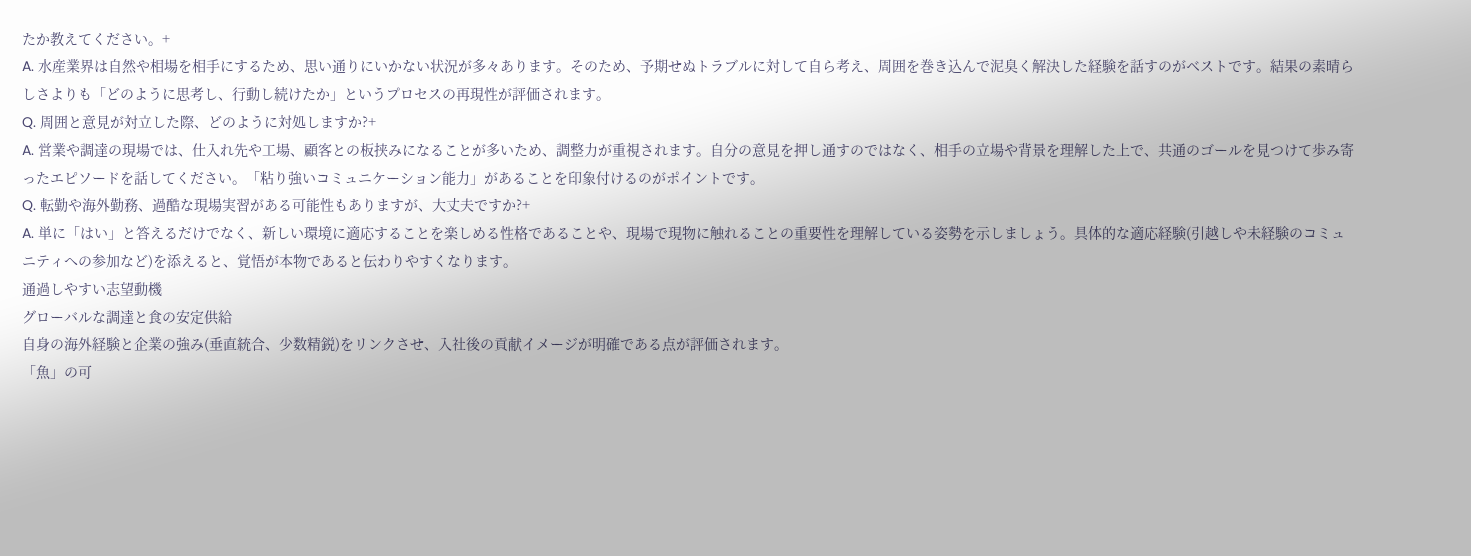たか教えてください。+
A. 水産業界は自然や相場を相手にするため、思い通りにいかない状況が多々あります。そのため、予期せぬトラブルに対して自ら考え、周囲を巻き込んで泥臭く解決した経験を話すのがベストです。結果の素晴らしさよりも「どのように思考し、行動し続けたか」というプロセスの再現性が評価されます。
Q. 周囲と意見が対立した際、どのように対処しますか?+
A. 営業や調達の現場では、仕入れ先や工場、顧客との板挟みになることが多いため、調整力が重視されます。自分の意見を押し通すのではなく、相手の立場や背景を理解した上で、共通のゴールを見つけて歩み寄ったエピソードを話してください。「粘り強いコミュニケーション能力」があることを印象付けるのがポイントです。
Q. 転勤や海外勤務、過酷な現場実習がある可能性もありますが、大丈夫ですか?+
A. 単に「はい」と答えるだけでなく、新しい環境に適応することを楽しめる性格であることや、現場で現物に触れることの重要性を理解している姿勢を示しましょう。具体的な適応経験(引越しや未経験のコミュニティへの参加など)を添えると、覚悟が本物であると伝わりやすくなります。
通過しやすい志望動機
グローバルな調達と食の安定供給
自身の海外経験と企業の強み(垂直統合、少数精鋭)をリンクさせ、入社後の貢献イメージが明確である点が評価されます。
「魚」の可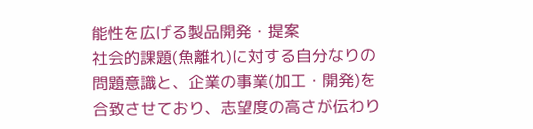能性を広げる製品開発・提案
社会的課題(魚離れ)に対する自分なりの問題意識と、企業の事業(加工・開発)を合致させており、志望度の高さが伝わり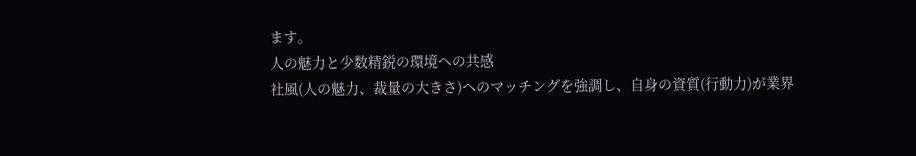ます。
人の魅力と少数精鋭の環境への共感
社風(人の魅力、裁量の大きさ)へのマッチングを強調し、自身の資質(行動力)が業界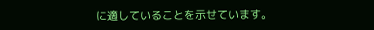に適していることを示せています。